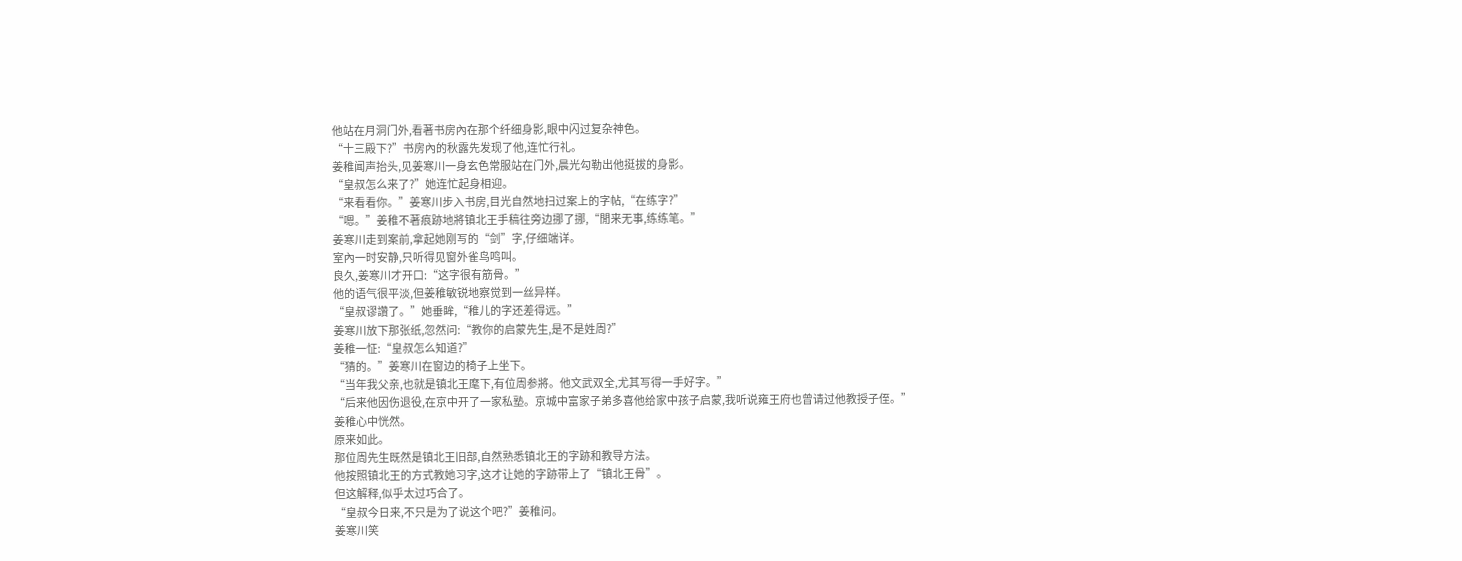他站在月洞门外,看著书房內在那个纤细身影,眼中闪过复杂神色。
“十三殿下?”书房內的秋露先发现了他,连忙行礼。
姜稚闻声抬头,见姜寒川一身玄色常服站在门外,晨光勾勒出他挺拔的身影。
“皇叔怎么来了?”她连忙起身相迎。
“来看看你。”姜寒川步入书房,目光自然地扫过案上的字帖,“在练字?”
“嗯。”姜稚不著痕跡地將镇北王手稿往旁边挪了挪,“閒来无事,练练笔。”
姜寒川走到案前,拿起她刚写的“剑”字,仔细端详。
室內一时安静,只听得见窗外雀鸟鸣叫。
良久,姜寒川才开口:“这字很有筋骨。”
他的语气很平淡,但姜稚敏锐地察觉到一丝异样。
“皇叔谬讚了。”她垂眸,“稚儿的字还差得远。”
姜寒川放下那张纸,忽然问:“教你的启蒙先生,是不是姓周?”
姜稚一怔:“皇叔怎么知道?”
“猜的。”姜寒川在窗边的椅子上坐下。
“当年我父亲,也就是镇北王麾下,有位周参將。他文武双全,尤其写得一手好字。”
“后来他因伤退役,在京中开了一家私塾。京城中富家子弟多喜他给家中孩子启蒙,我听说雍王府也曾请过他教授子侄。”
姜稚心中恍然。
原来如此。
那位周先生既然是镇北王旧部,自然熟悉镇北王的字跡和教导方法。
他按照镇北王的方式教她习字,这才让她的字跡带上了“镇北王骨”。
但这解释,似乎太过巧合了。
“皇叔今日来,不只是为了说这个吧?”姜稚问。
姜寒川笑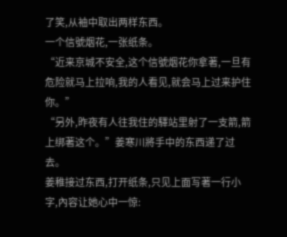了笑,从袖中取出两样东西。
一个信號烟花,一张纸条。
“近来京城不安全,这个信號烟花你拿著,一旦有危险就马上拉响,我的人看见,就会马上过来护住你。”
“另外,昨夜有人往我住的驛站里射了一支箭,箭上绑著这个。”姜寒川將手中的东西递了过去。
姜稚接过东西,打开纸条,只见上面写著一行小字,內容让她心中一惊: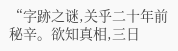“字跡之谜,关乎二十年前秘辛。欲知真相,三日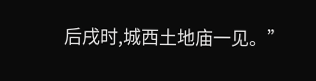后戌时,城西土地庙一见。”